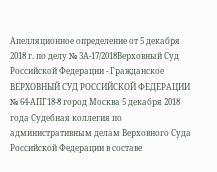Апелляционное определение от 5 декабря 2018 г. по делу № 3А-17/2018Верховный Суд Российской Федерации - Гражданское ВЕРХОВНЫЙ СУД РОССИЙСКОЙ ФЕДЕРАЦИИ № 64-АПГ18-8 город Москва 5 декабря 2018 года Судебная коллегия по административным делам Верховного Суда Российской Федерации в составе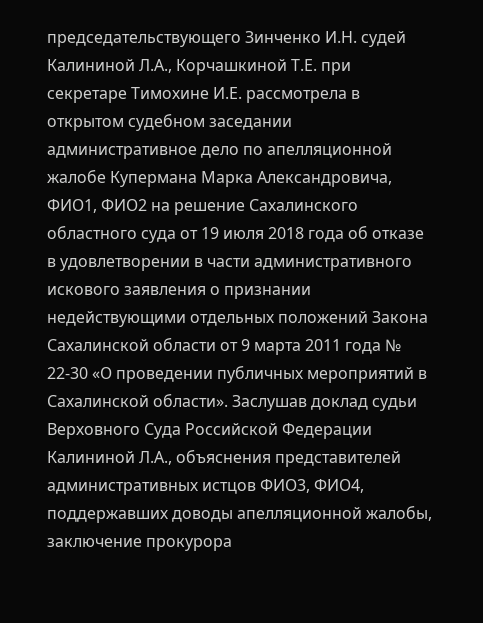председательствующего Зинченко И.Н. судей Калининой Л.А., Корчашкиной Т.Е. при секретаре Тимохине И.Е. рассмотрела в открытом судебном заседании административное дело по апелляционной жалобе Купермана Марка Александровича, ФИО1, ФИО2 на решение Сахалинского областного суда от 19 июля 2018 года об отказе в удовлетворении в части административного искового заявления о признании недействующими отдельных положений Закона Сахалинской области от 9 марта 2011 года № 22-30 «О проведении публичных мероприятий в Сахалинской области». Заслушав доклад судьи Верховного Суда Российской Федерации Калининой Л.А., объяснения представителей административных истцов ФИО3, ФИО4, поддержавших доводы апелляционной жалобы, заключение прокурора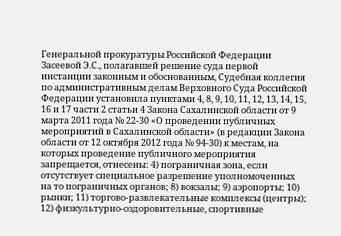Генеральной прокуратуры Российской Федерации Засеевой Э.С., полагавшей решение суда первой инстанции законным и обоснованным, Судебная коллегия по административным делам Верховного Суда Российской Федерации установила пунктами 4, 8, 9, 10, 11, 12, 13, 14, 15, 16 и 17 части 2 статьи 4 Закона Сахалинской области от 9 марта 2011 года № 22-30 «О проведении публичных мероприятий в Сахалинской области» (в редакции Закона области от 12 октября 2012 года № 94-30) к местам, на которых проведение публичного мероприятия запрещается, отнесены: 4) пограничная зона, если отсутствует специальное разрешение уполномоченных на то пограничных органов; 8) вокзалы; 9) аэропорты; 10) рынки; 11) торгово-развлекательные комплексы (центры); 12) физкультурно-оздоровительные, спортивные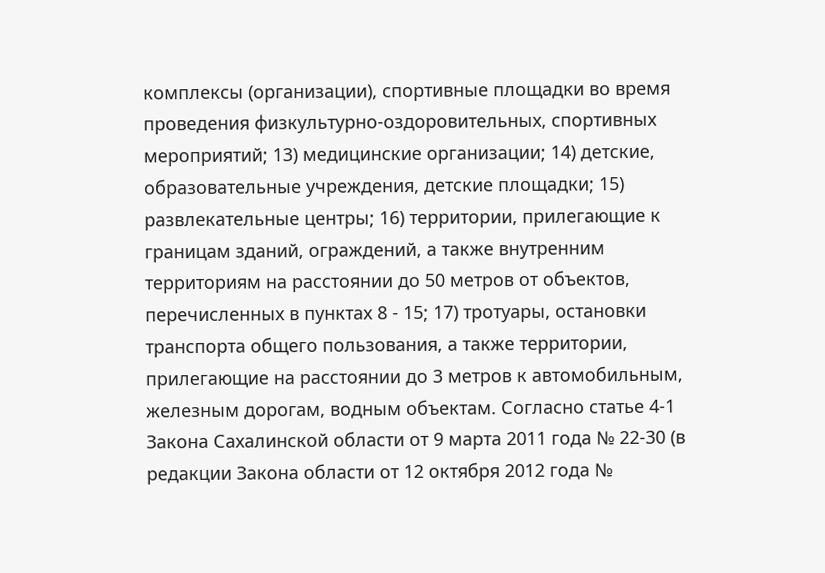комплексы (организации), спортивные площадки во время проведения физкультурно-оздоровительных, спортивных мероприятий; 13) медицинские организации; 14) детские, образовательные учреждения, детские площадки; 15) развлекательные центры; 16) территории, прилегающие к границам зданий, ограждений, а также внутренним территориям на расстоянии до 50 метров от объектов, перечисленных в пунктах 8 - 15; 17) тротуары, остановки транспорта общего пользования, а также территории, прилегающие на расстоянии до 3 метров к автомобильным, железным дорогам, водным объектам. Согласно статье 4-1 Закона Сахалинской области от 9 марта 2011 года № 22-30 (в редакции Закона области от 12 октября 2012 года №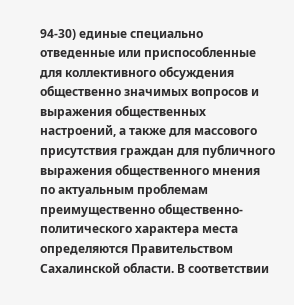94-30) единые специально отведенные или приспособленные для коллективного обсуждения общественно значимых вопросов и выражения общественных настроений, а также для массового присутствия граждан для публичного выражения общественного мнения по актуальным проблемам преимущественно общественно-политического характера места определяются Правительством Сахалинской области. В соответствии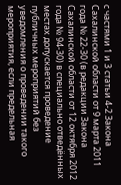с частями 1 и 3 статьи 4-2 Закона Сахалинской области от 9 марта 2011 года № 22-30 (в редакции Закона Сахалинской области от 12 октября 2012 года № 94-30) в специально отведённых местах допускается проведение публичных мероприятий без уведомления о проведении такого мероприятия, если предельная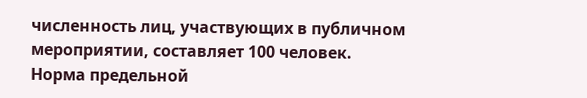численность лиц, участвующих в публичном мероприятии, составляет 100 человек. Норма предельной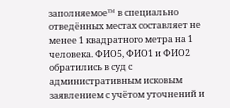заполняемое™ в специально отведённых местах составляет не менее 1 квадратного метра на 1 человека. ФИО5, ФИО1 и ФИО2 обратились в суд с административным исковым заявлением с учётом уточнений и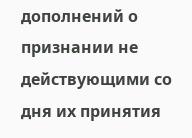дополнений о признании не действующими со дня их принятия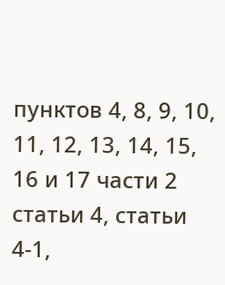пунктов 4, 8, 9, 10, 11, 12, 13, 14, 15, 16 и 17 части 2 статьи 4, статьи 4-1,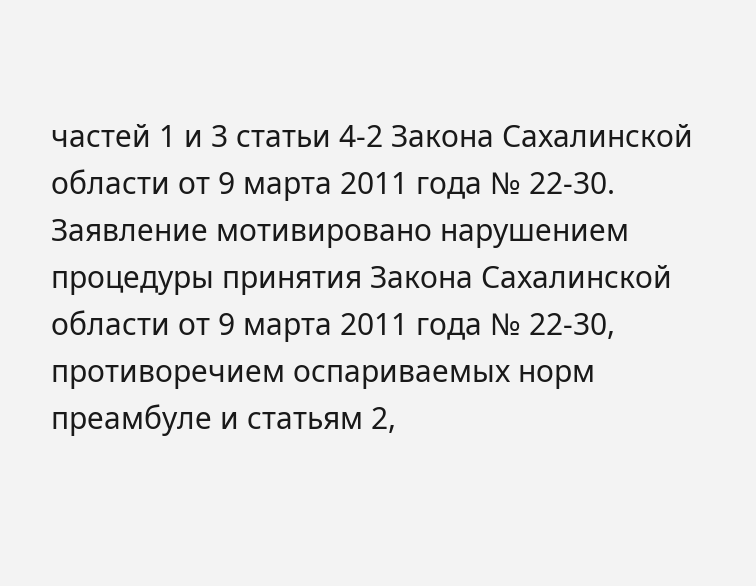частей 1 и 3 статьи 4-2 Закона Сахалинской области от 9 марта 2011 года № 22-30. Заявление мотивировано нарушением процедуры принятия Закона Сахалинской области от 9 марта 2011 года № 22-30, противоречием оспариваемых норм преамбуле и статьям 2,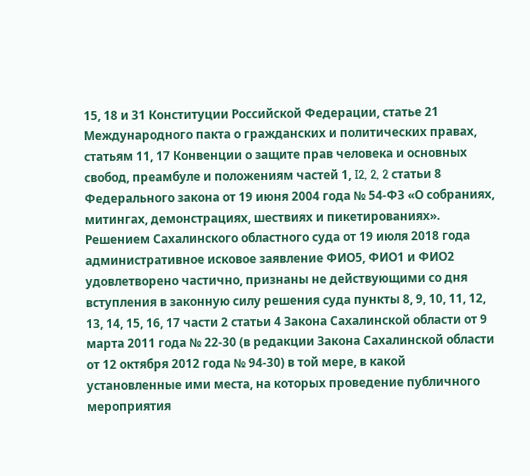15, 18 и 31 Конституции Российской Федерации, статье 21 Международного пакта о гражданских и политических правах, статьям 11, 17 Конвенции о защите прав человека и основных свобод, преамбуле и положениям частей 1, I2, 2, 2 статьи 8 Федерального закона от 19 июня 2004 года № 54-ФЗ «О собраниях, митингах, демонстрациях, шествиях и пикетированиях». Решением Сахалинского областного суда от 19 июля 2018 года административное исковое заявление ФИО5, ФИО1 и ФИО2 удовлетворено частично, признаны не действующими со дня вступления в законную силу решения суда пункты 8, 9, 10, 11, 12, 13, 14, 15, 16, 17 части 2 статьи 4 Закона Сахалинской области от 9 марта 2011 года № 22-30 (в редакции Закона Сахалинской области от 12 октября 2012 года № 94-30) в той мере, в какой установленные ими места, на которых проведение публичного мероприятия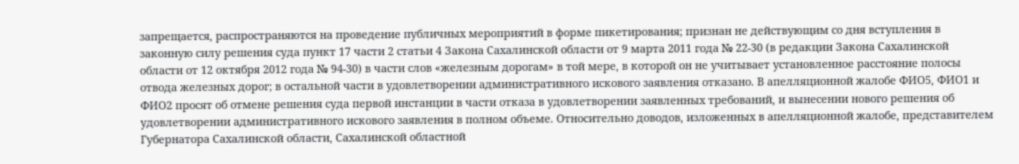запрещается, распространяются на проведение публичных мероприятий в форме пикетирования; признан не действующим со дня вступления в законную силу решения суда пункт 17 части 2 статьи 4 Закона Сахалинской области от 9 марта 2011 года № 22-30 (в редакции Закона Сахалинской области от 12 октября 2012 года № 94-30) в части слов «железным дорогам» в той мере, в которой он не учитывает установленное расстояние полосы отвода железных дорог; в остальной части в удовлетворении административного искового заявления отказано. В апелляционной жалобе ФИО5, ФИО1 и ФИО2 просят об отмене решения суда первой инстанции в части отказа в удовлетворении заявленных требований, и вынесении нового решения об удовлетворении административного искового заявления в полном объеме. Относительно доводов, изложенных в апелляционной жалобе, представителем Губернатора Сахалинской области, Сахалинской областной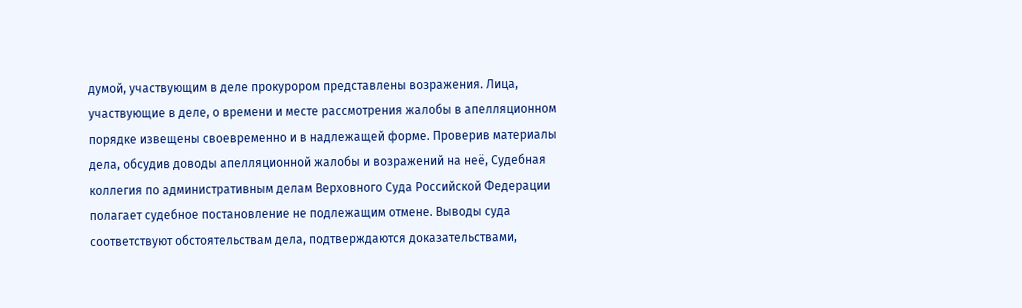думой, участвующим в деле прокурором представлены возражения. Лица, участвующие в деле, о времени и месте рассмотрения жалобы в апелляционном порядке извещены своевременно и в надлежащей форме. Проверив материалы дела, обсудив доводы апелляционной жалобы и возражений на неё, Судебная коллегия по административным делам Верховного Суда Российской Федерации полагает судебное постановление не подлежащим отмене. Выводы суда соответствуют обстоятельствам дела, подтверждаются доказательствами,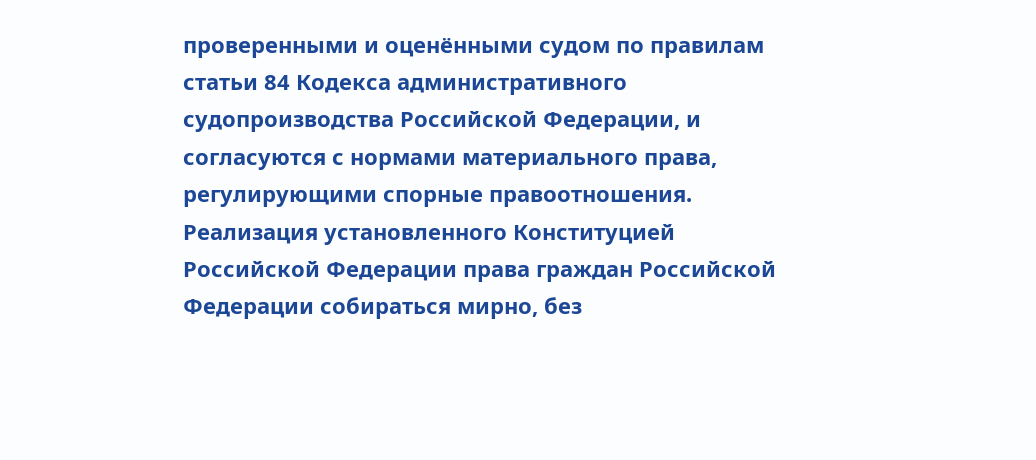проверенными и оценёнными судом по правилам статьи 84 Кодекса административного судопроизводства Российской Федерации, и согласуются с нормами материального права, регулирующими спорные правоотношения. Реализация установленного Конституцией Российской Федерации права граждан Российской Федерации собираться мирно, без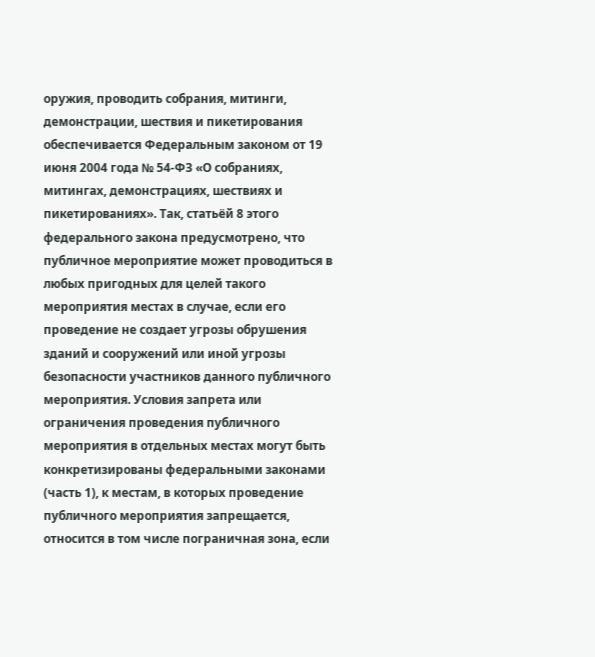оружия, проводить собрания, митинги, демонстрации, шествия и пикетирования обеспечивается Федеральным законом от 19 июня 2004 года № 54-ФЗ «О собраниях, митингах, демонстрациях, шествиях и пикетированиях». Так, статьёй 8 этого федерального закона предусмотрено, что публичное мероприятие может проводиться в любых пригодных для целей такого мероприятия местах в случае, если его проведение не создает угрозы обрушения зданий и сооружений или иной угрозы безопасности участников данного публичного мероприятия. Условия запрета или ограничения проведения публичного мероприятия в отдельных местах могут быть конкретизированы федеральными законами (часть 1), к местам, в которых проведение публичного мероприятия запрещается, относится в том числе пограничная зона, если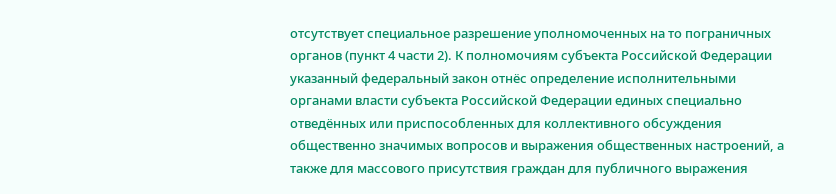отсутствует специальное разрешение уполномоченных на то пограничных органов (пункт 4 части 2). К полномочиям субъекта Российской Федерации указанный федеральный закон отнёс определение исполнительными органами власти субъекта Российской Федерации единых специально отведённых или приспособленных для коллективного обсуждения общественно значимых вопросов и выражения общественных настроений, а также для массового присутствия граждан для публичного выражения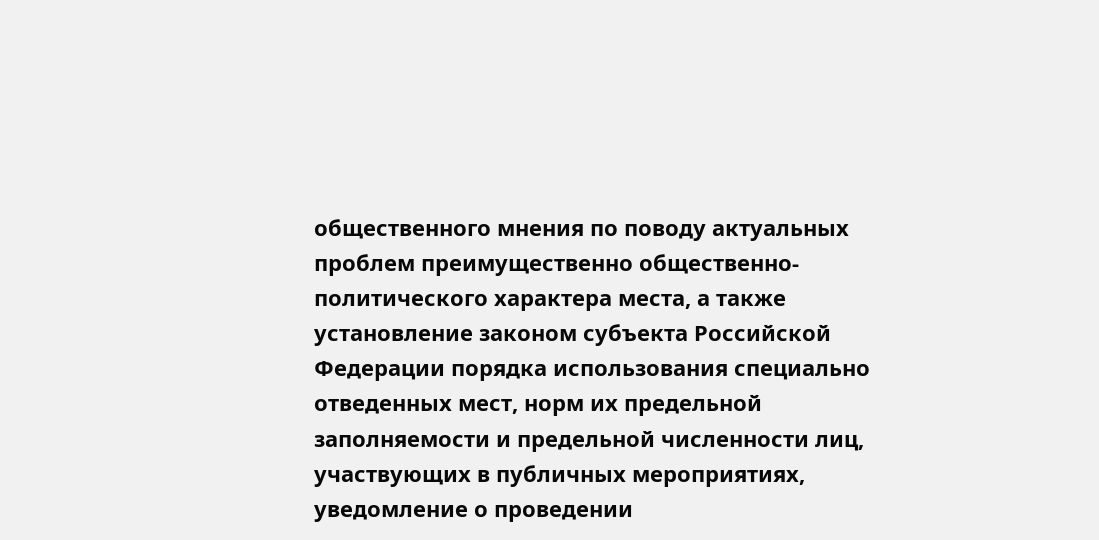общественного мнения по поводу актуальных проблем преимущественно общественно-политического характера места, а также установление законом субъекта Российской Федерации порядка использования специально отведенных мест, норм их предельной заполняемости и предельной численности лиц, участвующих в публичных мероприятиях, уведомление о проведении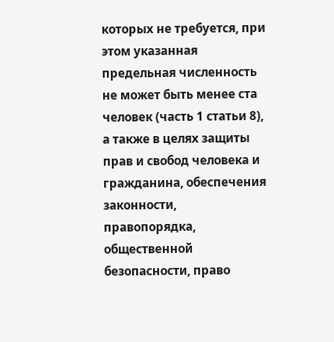которых не требуется, при этом указанная предельная численность не может быть менее ста человек (часть 1 статьи 8), а также в целях защиты прав и свобод человека и гражданина, обеспечения законности, правопорядка, общественной безопасности, право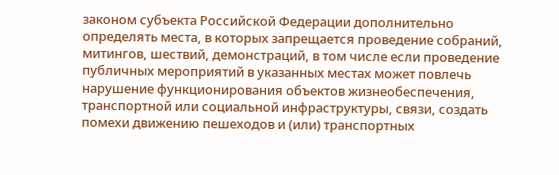законом субъекта Российской Федерации дополнительно определять места, в которых запрещается проведение собраний, митингов, шествий, демонстраций, в том числе если проведение публичных мероприятий в указанных местах может повлечь нарушение функционирования объектов жизнеобеспечения, транспортной или социальной инфраструктуры, связи, создать помехи движению пешеходов и (или) транспортных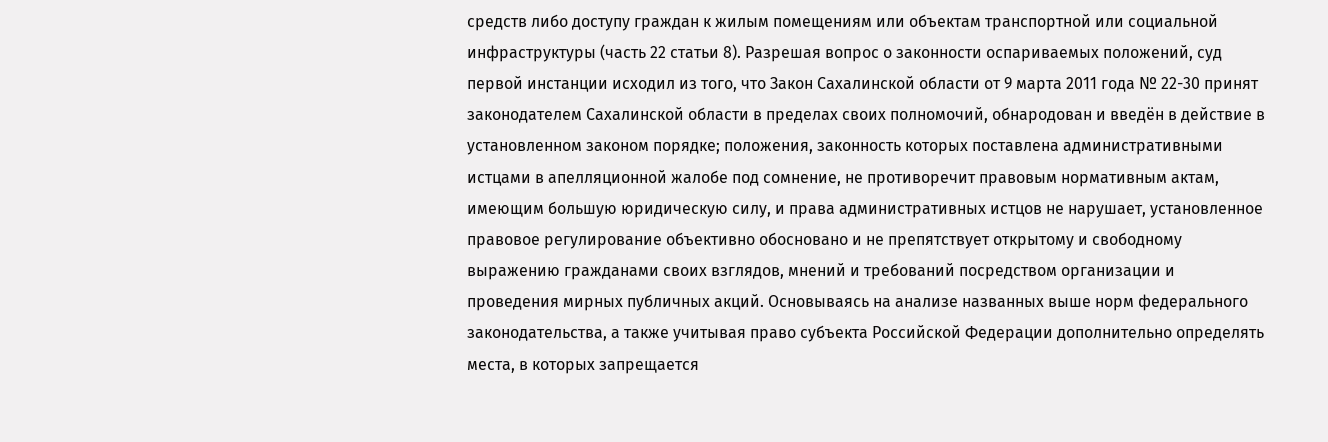средств либо доступу граждан к жилым помещениям или объектам транспортной или социальной инфраструктуры (часть 22 статьи 8). Разрешая вопрос о законности оспариваемых положений, суд первой инстанции исходил из того, что Закон Сахалинской области от 9 марта 2011 года № 22-30 принят законодателем Сахалинской области в пределах своих полномочий, обнародован и введён в действие в установленном законом порядке; положения, законность которых поставлена административными истцами в апелляционной жалобе под сомнение, не противоречит правовым нормативным актам, имеющим большую юридическую силу, и права административных истцов не нарушает, установленное правовое регулирование объективно обосновано и не препятствует открытому и свободному выражению гражданами своих взглядов, мнений и требований посредством организации и проведения мирных публичных акций. Основываясь на анализе названных выше норм федерального законодательства, а также учитывая право субъекта Российской Федерации дополнительно определять места, в которых запрещается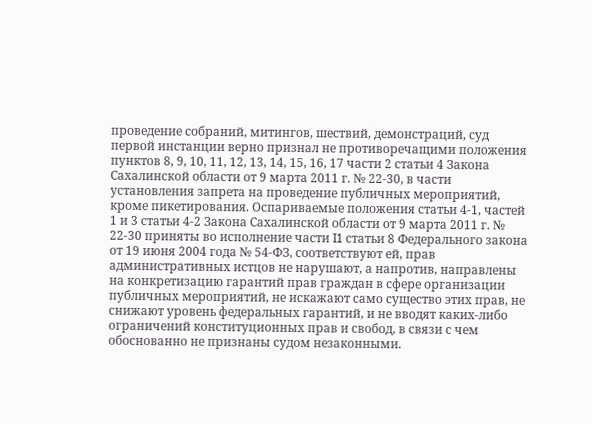проведение собраний, митингов, шествий, демонстраций, суд первой инстанции верно признал не противоречащими положения пунктов 8, 9, 10, 11, 12, 13, 14, 15, 16, 17 части 2 статьи 4 Закона Сахалинской области от 9 марта 2011 г. № 22-30, в части установления запрета на проведение публичных мероприятий, кроме пикетирования. Оспариваемые положения статьи 4-1, частей 1 и 3 статьи 4-2 Закона Сахалинской области от 9 марта 2011 г. № 22-30 приняты во исполнение части I1 статьи 8 Федерального закона от 19 июня 2004 года № 54-ФЗ, соответствуют ей, прав административных истцов не нарушают, а напротив, направлены на конкретизацию гарантий прав граждан в сфере организации публичных мероприятий, не искажают само существо этих прав, не снижают уровень федеральных гарантий, и не вводят каких-либо ограничений конституционных прав и свобод, в связи с чем обоснованно не признаны судом незаконными.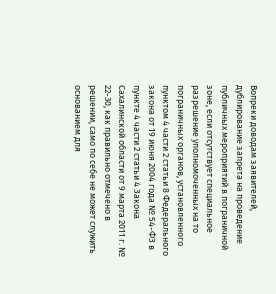Вопреки доводам заявителей, дублирование запрета на проведение публичных мероприятий в пограничной зоне, если отсутствует специальное разрешение уполномоченных на то пограничных органов, установленного пунктом 4 части 2 статьи 8 Федерального закона от 19 июня 2004 года № 54-ФЗ в пункте 4 части 2 статьи 4 Закона Сахалинской области от 9 марта 2011 г. № 22-30, как правильно отмечено в решении, само по себе не может служить основанием для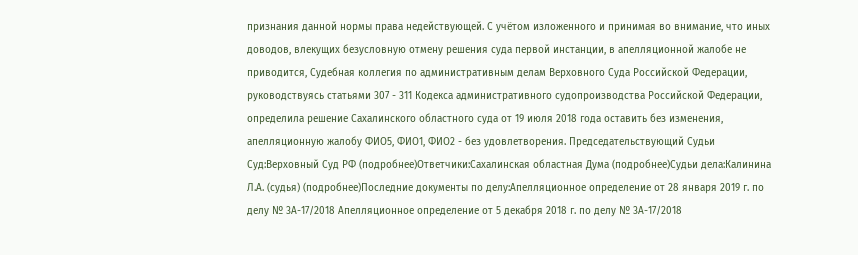признания данной нормы права недействующей. С учётом изложенного и принимая во внимание, что иных доводов, влекущих безусловную отмену решения суда первой инстанции, в апелляционной жалобе не приводится, Судебная коллегия по административным делам Верховного Суда Российской Федерации, руководствуясь статьями 307 - 311 Кодекса административного судопроизводства Российской Федерации, определила решение Сахалинского областного суда от 19 июля 2018 года оставить без изменения, апелляционную жалобу ФИО5, ФИО1, ФИО2 - без удовлетворения. Председательствующий Судьи Суд:Верховный Суд РФ (подробнее)Ответчики:Сахалинская областная Дума (подробнее)Судьи дела:Калинина Л.А. (судья) (подробнее)Последние документы по делу:Апелляционное определение от 28 января 2019 г. по делу № 3А-17/2018 Апелляционное определение от 5 декабря 2018 г. по делу № 3А-17/2018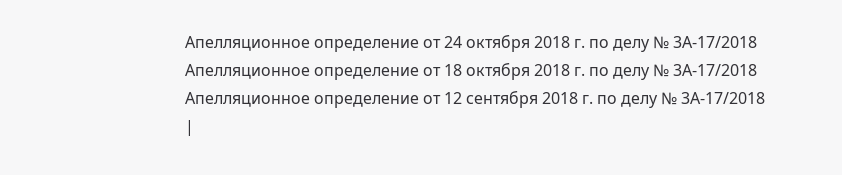Апелляционное определение от 24 октября 2018 г. по делу № 3А-17/2018 Апелляционное определение от 18 октября 2018 г. по делу № 3А-17/2018 Апелляционное определение от 12 сентября 2018 г. по делу № 3А-17/2018 |